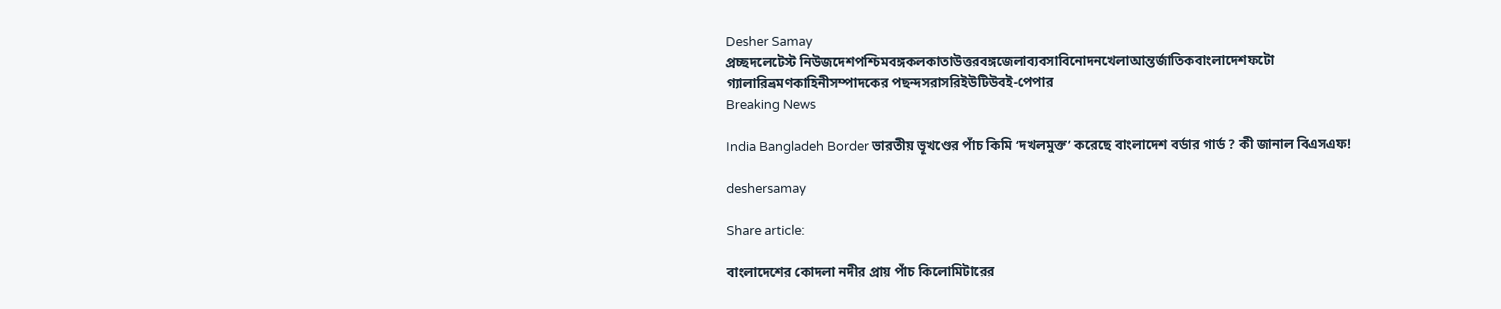Desher Samay
প্রচ্ছদলেটেস্ট নিউজদেশপশ্চিমবঙ্গকলকাতাউত্তরবঙ্গজেলাব্যবসাবিনোদনখেলাআন্তর্জাতিকবাংলাদেশফটো গ্যালারিভ্রমণকাহিনীসম্পাদকের পছন্দসরাসরিইউটিউবই-পেপার
Breaking News

India Bangladeh Border ভারতীয় ভূখণ্ডের পাঁচ কিমি ‘দখলমুক্ত’ করেছে বাংলাদেশ বর্ডার গার্ড ? কী জানাল বিএসএফ!

deshersamay

Share article:

বাংলাদেশের কোদলা নদীর প্রায় পাঁচ কিলোমিটারের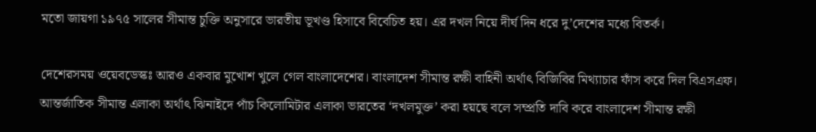মতো জায়গা ১৯৭৫ সালের সীমান্ত চুক্তি অনুসারে ভারতীয় ভূখণ্ড হিসাবে বিবেচিত হয়। এর দখল নিয়ে দীর্ঘ দিন ধরে দু’দেশের মধ্যে বিতর্ক।

দেশেরসময় ওয়েবডেস্কঃ আরও একবার মুখোশ খুলে গেল বাংলাদেশের। বাংলাদেশ সীমান্ত রক্ষী বাহিনী অর্থাৎ বিজিবির মিথ্যাচার ফাঁস করে দিল বিএসএফ। আন্তর্জাতিক সীমান্ত এলাকা অর্থাৎ ঝিনাইদে পাঁচ কিলোমিটার এলাকা ভারতের ‘দখলমুক্ত’ করা হয়ছে বলে সম্প্রতি দাবি করে বাংলাদেশ সীমান্ত রক্ষী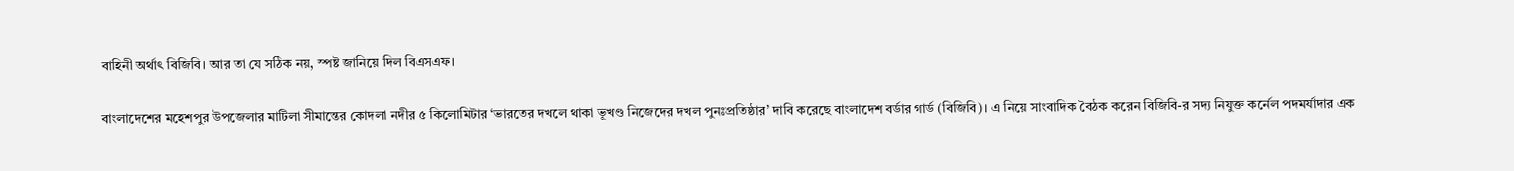বাহিনী অর্থাৎ বিজিবি। আর তা যে সঠিক নয়, স্পষ্ট জানিয়ে দিল বিএসএফ।

বাংলাদেশের মহেশপুর উপজেলার মাটিলা সীমান্তের কোদলা নদীর ৫ কিলোমিটার ‘ভারতের দখলে থাকা ভূখণ্ড নিজেদের দখল পুনঃপ্রতিষ্ঠার’ দাবি করেছে বাংলাদেশ বর্ডার গার্ড (বিজিবি)। এ নিয়ে সাংবাদিক বৈঠক করেন বিজিবি-র সদ্য নিযুক্ত কর্নেল পদমর্যাদার এক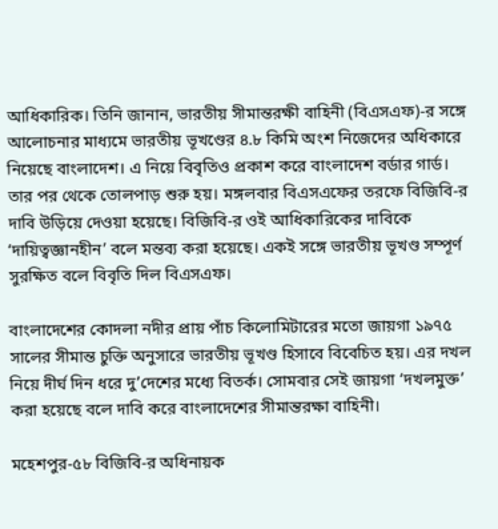আধিকারিক। তিনি জানান, ভারতীয় সীমান্তরক্ষী বাহিনী (বিএসএফ)-র সঙ্গে আলোচনার মাধ্যমে ভারতীয় ভূখণ্ডের ৪.৮ কিমি অংশ নিজেদের অধিকারে নিয়েছে বাংলাদেশ। এ নিয়ে বিবৃতিও প্রকাশ করে বাংলাদেশ বর্ডার গার্ড। তার পর থেকে তোলপাড় শুরু হয়। মঙ্গলবার বিএসএফের তরফে বিজিবি-র দাবি উড়িয়ে দেওয়া হয়েছে। বিজিবি-র ওই আধিকারিকের দাবিকে ‘দায়িত্বজ্ঞানহীন’ বলে মন্তব্য করা হয়েছে। একই সঙ্গে ভারতীয় ভূখণ্ড সম্পূর্ণ সুরক্ষিত বলে বিবৃতি দিল বিএসএফ।

বাংলাদেশের কোদলা নদীর প্রায় পাঁচ কিলোমিটারের মতো জায়গা ১৯৭৫ সালের সীমান্ত চুক্তি অনুসারে ভারতীয় ভূখণ্ড হিসাবে বিবেচিত হয়। এর দখল নিয়ে দীর্ঘ দিন ধরে দু’দেশের মধ্যে বিতর্ক। সোমবার সেই জায়গা ‘দখলমুক্ত’ করা হয়েছে বলে দাবি করে বাংলাদেশের সীমান্তরক্ষা বাহিনী।

মহেশপুর-৫৮ বিজিবি-র অধিনায়ক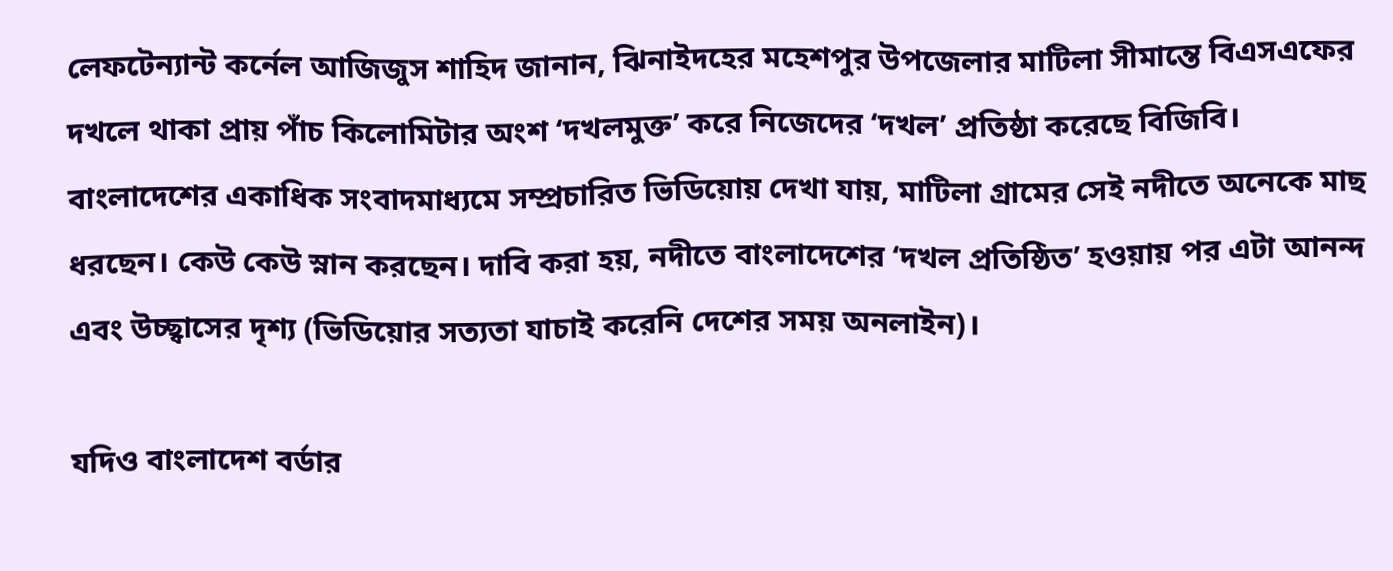লেফটেন্যান্ট কর্নেল আজিজুস শাহিদ জানান, ঝিনাইদহের মহেশপুর উপজেলার মাটিলা সীমান্তে বিএসএফের দখলে থাকা প্রায় পাঁচ কিলোমিটার অংশ ‘দখলমুক্ত’ করে নিজেদের ‘দখল’ প্রতিষ্ঠা করেছে বিজিবি। বাংলাদেশের একাধিক সংবাদমাধ্যমে সম্প্রচারিত ভিডিয়োয় দেখা যায়, মাটিলা গ্রামের সেই নদীতে অনেকে মাছ ধরছেন। কেউ কেউ স্নান করছেন। দাবি করা হয়, নদীতে বাংলাদেশের ‘দখল প্রতিষ্ঠিত’ হওয়ায় পর এটা আনন্দ এবং উচ্ছ্বাসের দৃশ্য (ভিডিয়োর সত্যতা যাচাই করেনি দেশের সময় অনলাইন)।

যদিও বাংলাদেশ বর্ডার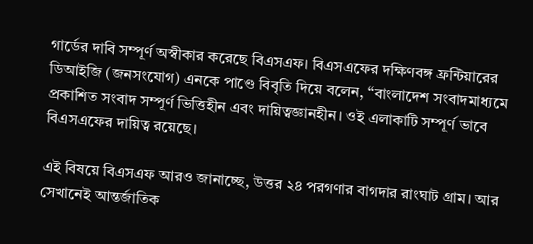গার্ডের দাবি সম্পূর্ণ অস্বীকার করেছে বিএসএফ। বিএসএফের দক্ষিণবঙ্গ ফ্রন্টিয়ারের ডিআইজি (জনসংযোগ) এনকে পাণ্ডে বিবৃতি দিয়ে বলেন, ‘‘বাংলাদেশ সংবাদমাধ্যমে প্রকাশিত সংবাদ সম্পূর্ণ ভিত্তিহীন এবং দায়িত্বজ্ঞানহীন। ওই এলাকাটি সম্পূর্ণ ভাবে বিএসএফের দায়িত্ব রয়েছে।

এই বিষয়ে বিএসএফ আরও জানাচ্ছে, উত্তর ২৪ পরগণার বাগদার রাংঘাট গ্রাম। আর সেখানেই আন্তর্জাতিক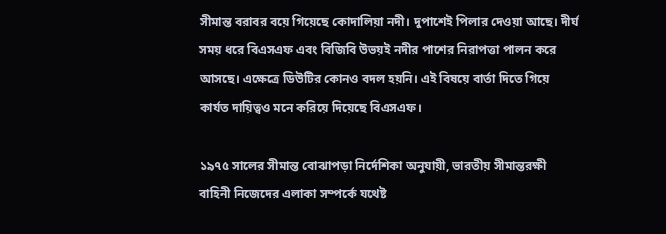সীমান্ত বরাবর বয়ে গিয়েছে কোদালিয়া নদী। দুপাশেই পিলার দেওয়া আছে। দীর্ঘ সময় ধরে বিএসএফ এবং বিজিবি উভয়ই নদীর পাশের নিরাপত্তা পালন করে আসছে। এক্ষেত্রে ডিউটির কোনও বদল হয়নি। এই বিষয়ে বার্তা দিতে গিয়ে কার্যত দায়িত্বও মনে করিয়ে দিয়েছে বিএসএফ।

১৯৭৫ সালের সীমান্ত বোঝাপড়া নির্দেশিকা অনুযায়ী, ভারতীয় সীমান্তরক্ষী বাহিনী নিজেদের এলাকা সম্পর্কে যথেষ্ট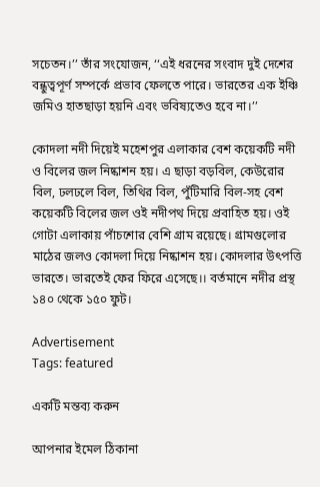সচেতন।’’ তাঁর সংযোজন, ‘‘এই ধরনের সংবাদ দুই দেশের বন্ধুত্বপূর্ণ সম্পর্কে প্রভাব ফেলতে পারে। ভারতের এক ইঞ্চি জমিও হাতছাড়া হয়নি এবং ভবিষ্যতেও হবে না।’’

কোদলা নদী দিয়েই মহেশপুর এলাকার বেশ কয়েকটি নদী ও বিলের জল নিষ্কাশন হয়। এ ছাড়া বড়বিল, কেউরোর বিল, ঢলঢলে বিল, তিথির বিল, পুঁটিমারি বিল-সহ বেশ কয়েকটি বিলের জল ওই নদীপথ দিয়ে প্রবাহিত হয়। ওই গোটা এলাকায় পাঁচশোর বেশি গ্রাম রয়েছে। গ্রামগুলোর মাঠের জলও কোদলা দিয়ে নিষ্কাশন হয়। কোদলার উৎপত্তি ভারতে। ভারতেই ফের ফিরে এসেছে।। বর্তমানে নদীর প্রস্থ ১৪০ থেকে ১৫০ ফুট।

Advertisement
Tags: featured

একটি মন্তব্য করুন

আপনার ইমেল ঠিকানা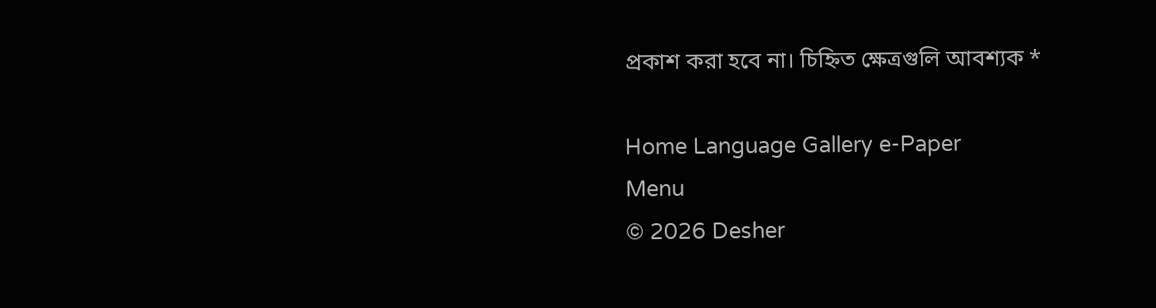প্রকাশ করা হবে না। চিহ্নিত ক্ষেত্রগুলি আবশ্যক *

Home Language Gallery e-Paper
Menu
© 2026 Desher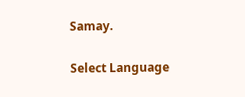Samay.

Select Language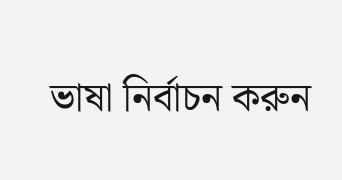ভাষা নির্বাচন করুন